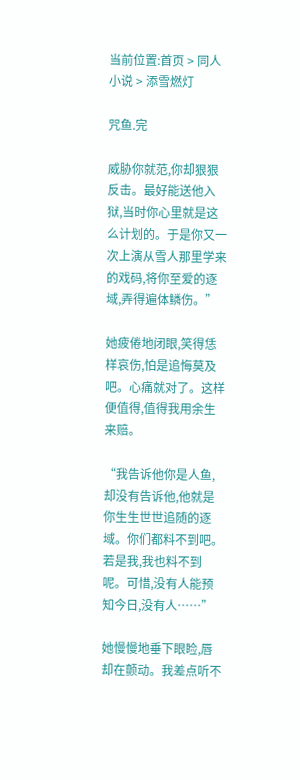当前位置:首页 > 同人小说 > 添雪燃灯

咒鱼.完

威胁你就范,你却狠狠反击。最好能送他入狱,当时你心里就是这么计划的。于是你又一次上演从雪人那里学来的戏码,将你至爱的逐域,弄得遍体鳞伤。”

她疲倦地闭眼,笑得恁样哀伤,怕是追悔莫及吧。心痛就对了。这样便值得,值得我用余生来赔。

“我告诉他你是人鱼,却没有告诉他,他就是你生生世世追随的逐域。你们都料不到吧。若是我,我也料不到呢。可惜,没有人能预知今日,没有人……”

她慢慢地垂下眼睑,唇却在颤动。我差点听不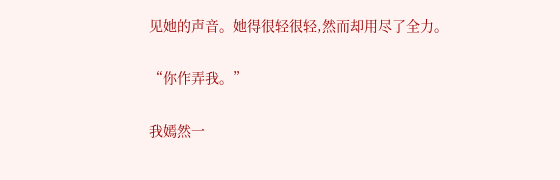见她的声音。她得很轻很轻,然而却用尽了全力。

“你作弄我。”

我嫣然一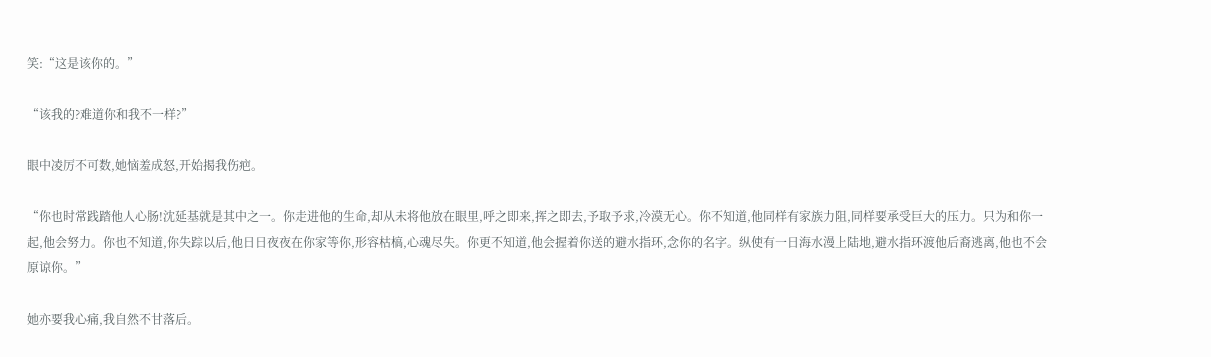笑:“这是该你的。”

“该我的?难道你和我不一样?”

眼中凌厉不可数,她恼羞成怒,开始揭我伤疤。

“你也时常践踏他人心肠!沈延基就是其中之一。你走进他的生命,却从未将他放在眼里,呼之即来,挥之即去,予取予求,冷漠无心。你不知道,他同样有家族力阻,同样要承受巨大的压力。只为和你一起,他会努力。你也不知道,你失踪以后,他日日夜夜在你家等你,形容枯槁,心魂尽失。你更不知道,他会握着你送的避水指环,念你的名字。纵使有一日海水漫上陆地,避水指环渡他后裔逃离,他也不会原谅你。”

她亦要我心痛,我自然不甘落后。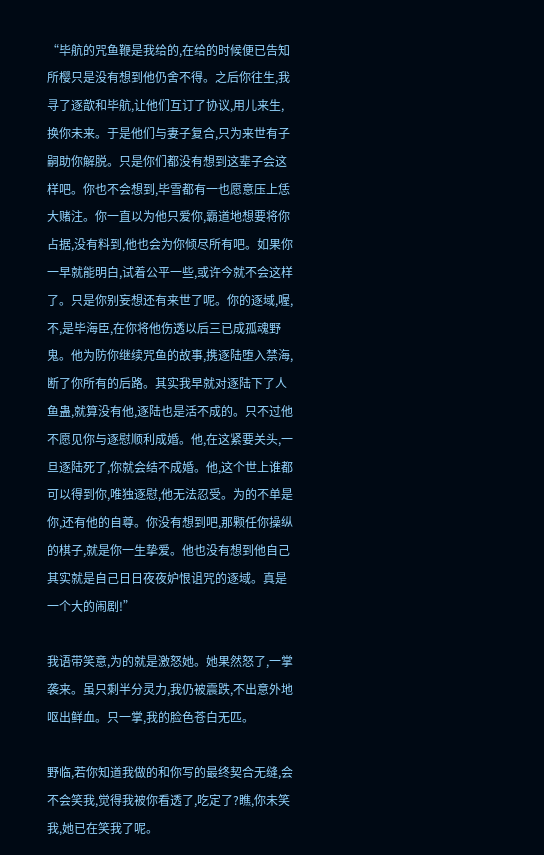“毕航的咒鱼鞭是我给的,在给的时候便已告知所樱只是没有想到他仍舍不得。之后你往生,我寻了逐歆和毕航,让他们互订了协议,用儿来生,换你未来。于是他们与妻子复合,只为来世有子嗣助你解脱。只是你们都没有想到这辈子会这样吧。你也不会想到,毕雪都有一也愿意压上恁大赌注。你一直以为他只爱你,霸道地想要将你占据,没有料到,他也会为你倾尽所有吧。如果你一早就能明白,试着公平一些,或许今就不会这样了。只是你别妄想还有来世了呢。你的逐域,喔,不,是毕海臣,在你将他伤透以后三已成孤魂野鬼。他为防你继续咒鱼的故事,携逐陆堕入禁海,断了你所有的后路。其实我早就对逐陆下了人鱼蛊,就算没有他,逐陆也是活不成的。只不过他不愿见你与逐慰顺利成婚。他,在这紧要关头,一旦逐陆死了,你就会结不成婚。他,这个世上谁都可以得到你,唯独逐慰,他无法忍受。为的不单是你,还有他的自尊。你没有想到吧,那颗任你操纵的棋子,就是你一生挚爱。他也没有想到他自己其实就是自己日日夜夜妒恨诅咒的逐域。真是一个大的闹剧!”

我语带笑意,为的就是激怒她。她果然怒了,一掌袭来。虽只剩半分灵力,我仍被震跌,不出意外地呕出鲜血。只一掌,我的脸色苍白无匹。

野临,若你知道我做的和你写的最终契合无缝,会不会笑我,觉得我被你看透了,吃定了?瞧,你未笑我,她已在笑我了呢。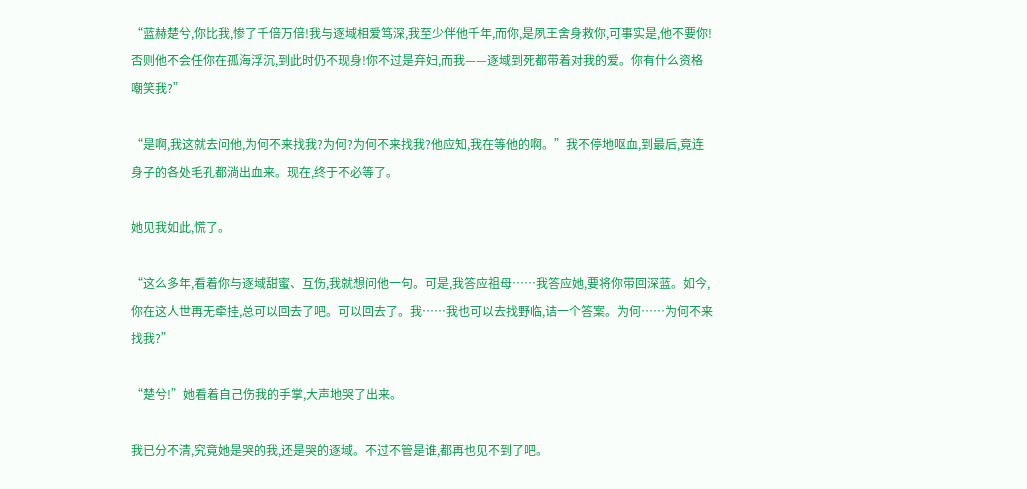“蓝赫楚兮,你比我,惨了千倍万倍!我与逐域相爱笃深,我至少伴他千年,而你,是夙王舍身救你,可事实是,他不要你!否则他不会任你在孤海浮沉,到此时仍不现身!你不过是弃妇,而我——逐域到死都带着对我的爱。你有什么资格嘲笑我?”

“是啊,我这就去问他,为何不来找我?为何?为何不来找我?他应知,我在等他的啊。”我不停地呕血,到最后,竟连身子的各处毛孔都淌出血来。现在,终于不必等了。

她见我如此,慌了。

“这么多年,看着你与逐域甜蜜、互伤,我就想问他一句。可是,我答应祖母……我答应她,要将你带回深蓝。如今,你在这人世再无牵挂,总可以回去了吧。可以回去了。我……我也可以去找野临,诘一个答案。为何……为何不来找我?”

“楚兮!”她看着自己伤我的手掌,大声地哭了出来。

我已分不清,究竟她是哭的我,还是哭的逐域。不过不管是谁,都再也见不到了吧。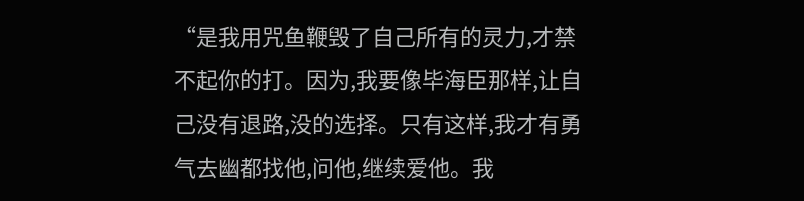“是我用咒鱼鞭毁了自己所有的灵力,才禁不起你的打。因为,我要像毕海臣那样,让自己没有退路,没的选择。只有这样,我才有勇气去幽都找他,问他,继续爱他。我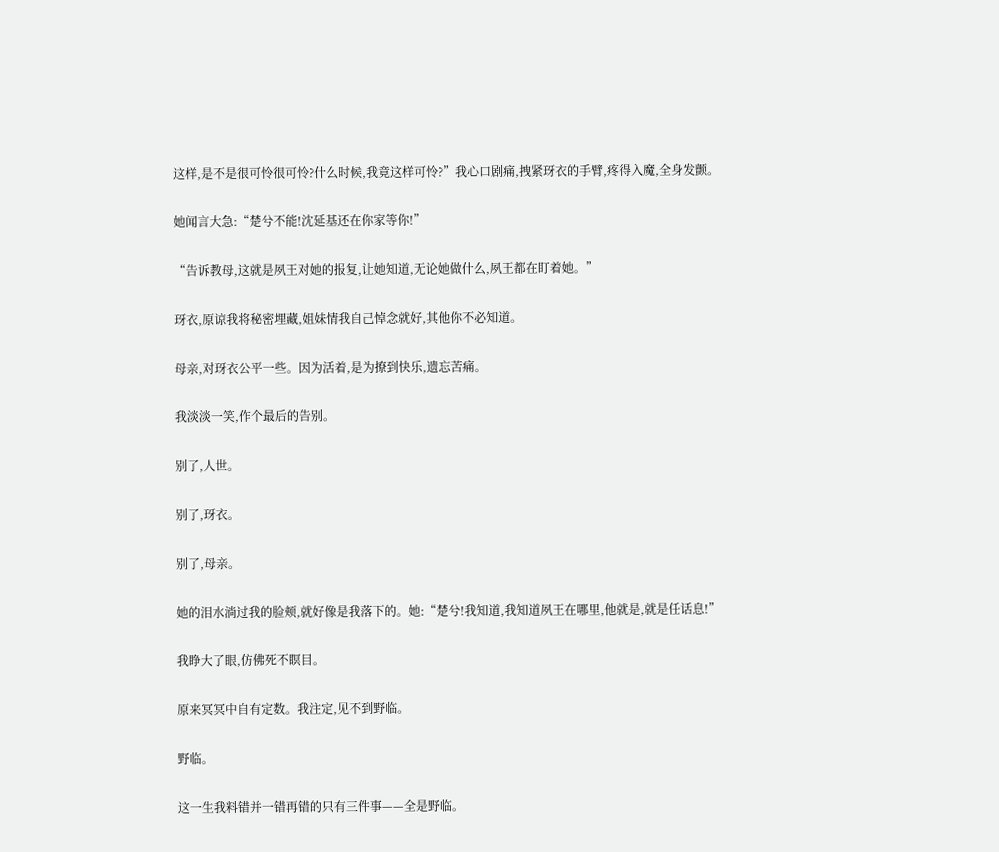这样,是不是很可怜很可怜?什么时候,我竟这样可怜?”我心口剧痛,拽紧玡衣的手臂,疼得入魔,全身发颤。

她闻言大急:“楚兮不能!沈延基还在你家等你!”

“告诉教母,这就是夙王对她的报复,让她知道,无论她做什么,夙王都在盯着她。”

玡衣,原谅我将秘密埋藏,姐妹情我自己悼念就好,其他你不必知道。

母亲,对玡衣公平一些。因为活着,是为撩到快乐,遗忘苦痛。

我淡淡一笑,作个最后的告别。

别了,人世。

别了,玡衣。

别了,母亲。

她的泪水淌过我的脸颊,就好像是我落下的。她:“楚兮!我知道,我知道夙王在哪里,他就是,就是任话息!”

我睁大了眼,仿佛死不瞑目。

原来冥冥中自有定数。我注定,见不到野临。

野临。

这一生我料错并一错再错的只有三件事——全是野临。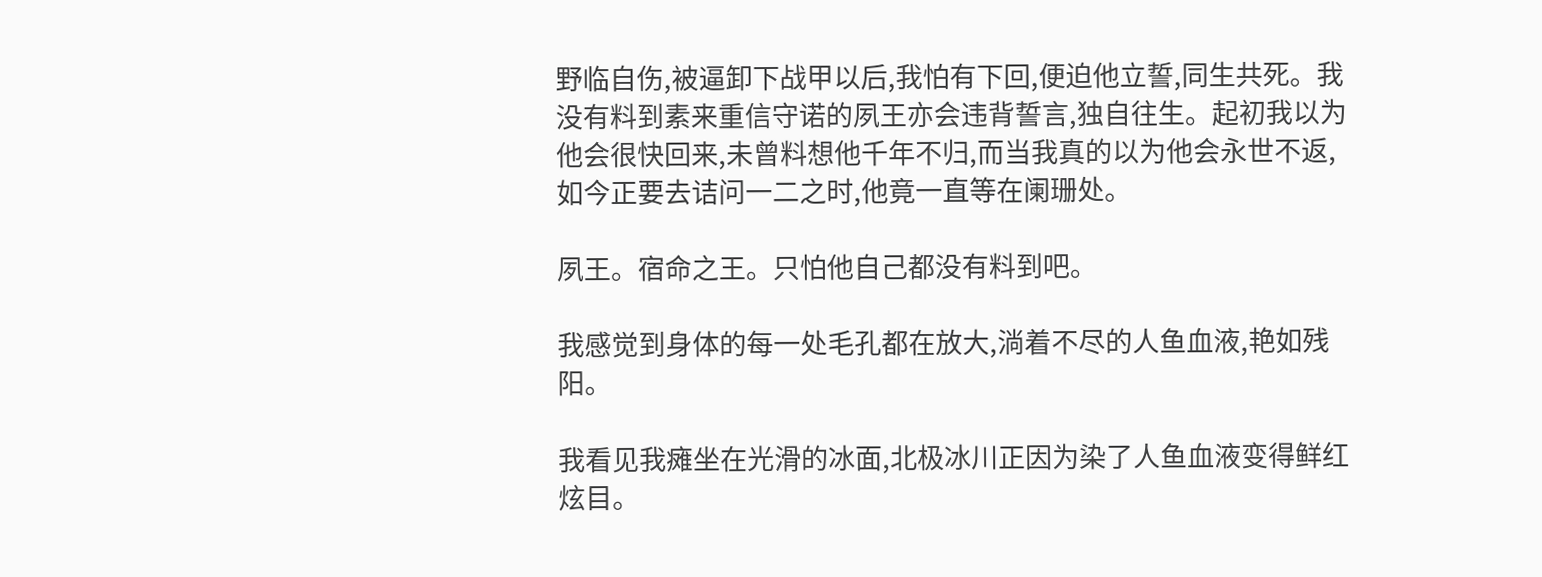野临自伤,被逼卸下战甲以后,我怕有下回,便迫他立誓,同生共死。我没有料到素来重信守诺的夙王亦会违背誓言,独自往生。起初我以为他会很快回来,未曾料想他千年不归,而当我真的以为他会永世不返,如今正要去诘问一二之时,他竟一直等在阑珊处。

夙王。宿命之王。只怕他自己都没有料到吧。

我感觉到身体的每一处毛孔都在放大,淌着不尽的人鱼血液,艳如残阳。

我看见我瘫坐在光滑的冰面,北极冰川正因为染了人鱼血液变得鲜红炫目。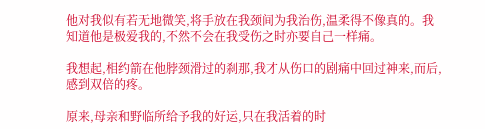他对我似有若无地微笑,将手放在我颈间为我治伤,温柔得不像真的。我知道他是极爱我的,不然不会在我受伤之时亦要自己一样痛。

我想起,相约箭在他脖颈滑过的刹那,我才从伤口的剧痛中回过神来,而后,感到双倍的疼。

原来,母亲和野临所给予我的好运,只在我活着的时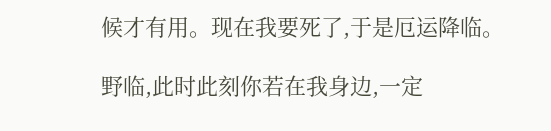候才有用。现在我要死了,于是厄运降临。

野临,此时此刻你若在我身边,一定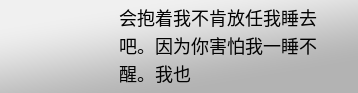会抱着我不肯放任我睡去吧。因为你害怕我一睡不醒。我也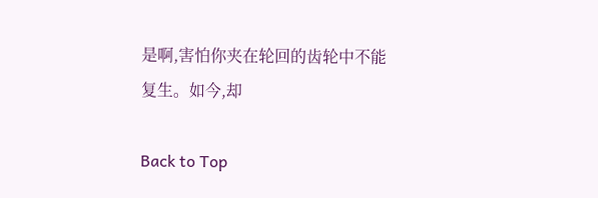是啊,害怕你夹在轮回的齿轮中不能复生。如今,却

Back to Top